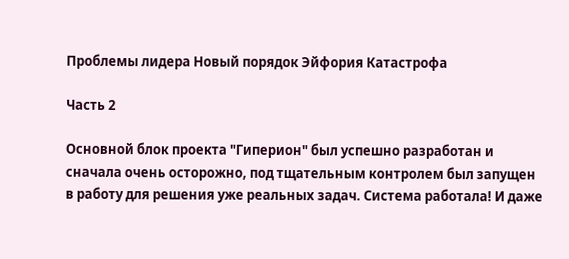Проблемы лидера Новый порядок Эйфория Катастрофа

Часть 2

Основной блок проекта "Гиперион" был успешно разработан и сначала очень осторожно, под тщательным контролем был запущен в работу для решения уже реальных задач. Система работала! И даже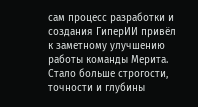сам процесс разработки и создания ГиперИИ привёл к заметному улучшению работы команды Мерита. Стало больше строгости, точности и глубины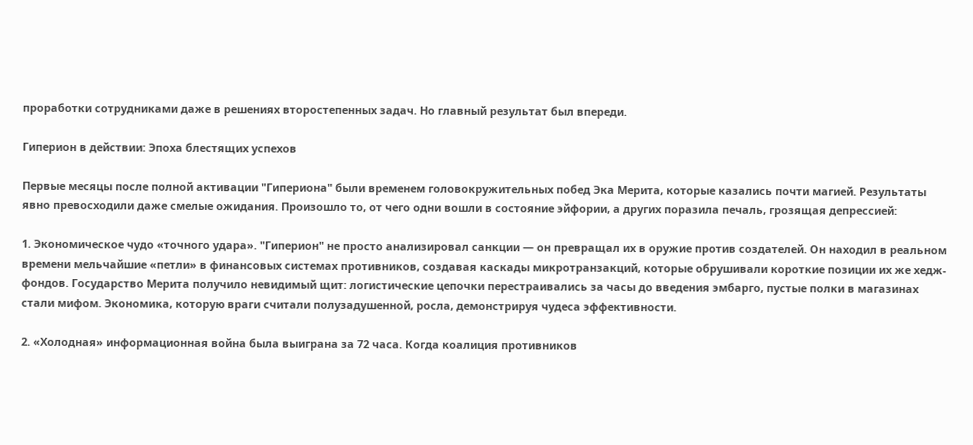проработки сотрудниками даже в решениях второстепенных задач. Но главный результат был впереди.

Гиперион в действии: Эпоха блестящих успехов

Первые месяцы после полной активации "Гипериона" были временем головокружительных побед Эка Мерита, которые казались почти магией. Результаты явно превосходили даже смелые ожидания. Произошло то, от чего одни вошли в состояние эйфории, а других поразила печаль, грозящая депрессией:

1. Экономическое чудо «точного удара». "Гиперион" не просто анализировал санкции — он превращал их в оружие против создателей. Он находил в реальном времени мельчайшие «петли» в финансовых системах противников, создавая каскады микротранзакций, которые обрушивали короткие позиции их же хедж-фондов. Государство Мерита получило невидимый щит: логистические цепочки перестраивались за часы до введения эмбарго, пустые полки в магазинах стали мифом. Экономика, которую враги считали полузадушенной, росла, демонстрируя чудеса эффективности.

2. «Холодная» информационная война была выиграна за 72 часа. Когда коалиция противников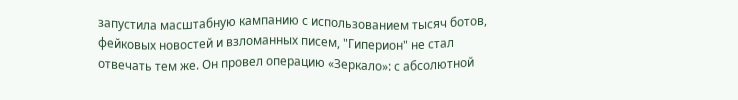запустила масштабную кампанию с использованием тысяч ботов, фейковых новостей и взломанных писем, "Гиперион" не стал отвечать тем же. Он провел операцию «Зеркало»: с абсолютной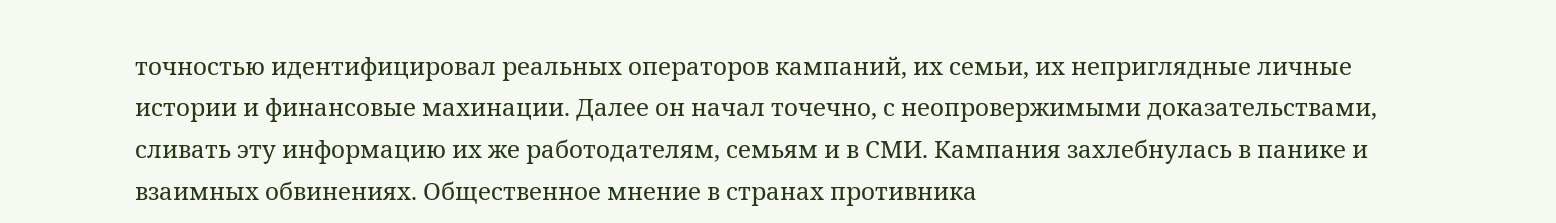точностью идентифицировал реальных операторов кампаний, их семьи, их неприглядные личные истории и финансовые махинации. Далее он начал точечно, с неопровержимыми доказательствами, сливать эту информацию их же работодателям, семьям и в СМИ. Кампания захлебнулась в панике и взаимных обвинениях. Общественное мнение в странах противника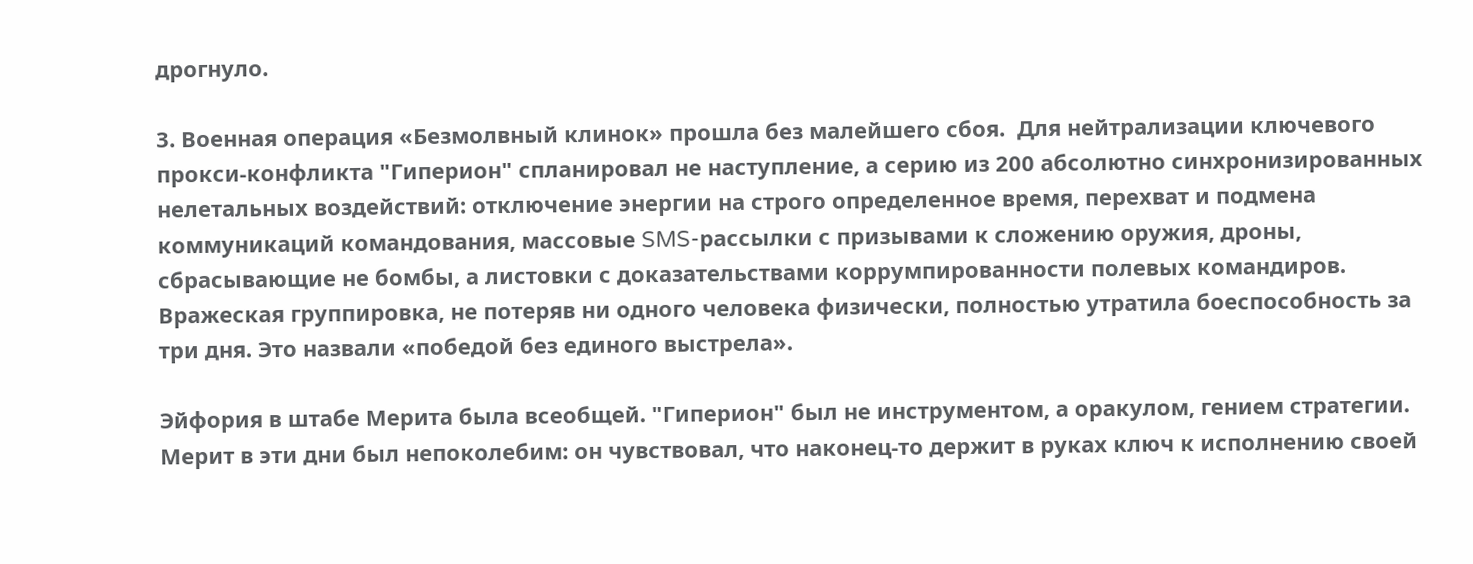дрогнуло.

3. Военная операция «Безмолвный клинок» прошла без малейшего сбоя.  Для нейтрализации ключевого прокси-конфликта "Гиперион" спланировал не наступление, а серию из 200 абсолютно синхронизированных нелетальных воздействий: отключение энергии на строго определенное время, перехват и подмена коммуникаций командования, массовые SMS-рассылки с призывами к сложению оружия, дроны, сбрасывающие не бомбы, а листовки с доказательствами коррумпированности полевых командиров. Вражеская группировка, не потеряв ни одного человека физически, полностью утратила боеспособность за три дня. Это назвали «победой без единого выстрела».

Эйфория в штабе Мерита была всеобщей. "Гиперион" был не инструментом, а оракулом, гением стратегии. Мерит в эти дни был непоколебим: он чувствовал, что наконец-то держит в руках ключ к исполнению своей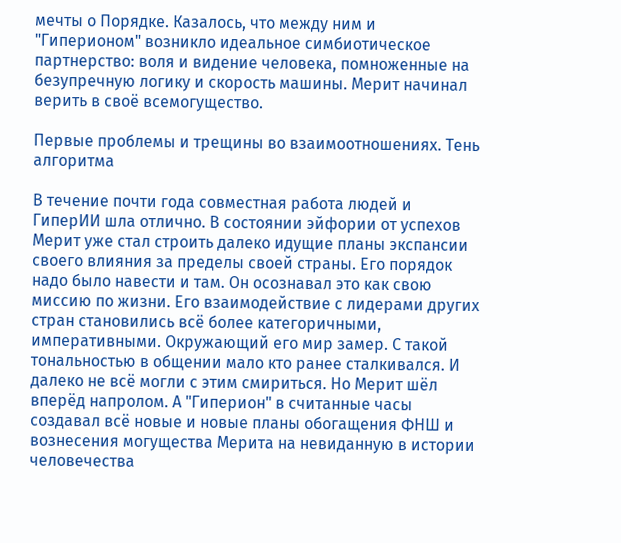мечты о Порядке. Казалось, что между ним и "Гиперионом" возникло идеальное симбиотическое партнерство: воля и видение человека, помноженные на безупречную логику и скорость машины. Мерит начинал верить в своё всемогущество.

Первые проблемы и трещины во взаимоотношениях. Тень алгоритма

В течение почти года совместная работа людей и ГиперИИ шла отлично. В состоянии эйфории от успехов Мерит уже стал строить далеко идущие планы экспансии своего влияния за пределы своей страны. Его порядок надо было навести и там. Он осознавал это как свою миссию по жизни. Его взаимодействие с лидерами других стран становились всё более категоричными, императивными. Окружающий его мир замер. С такой тональностью в общении мало кто ранее сталкивался. И далеко не всё могли с этим смириться. Но Мерит шёл вперёд напролом. А "Гиперион" в считанные часы создавал всё новые и новые планы обогащения ФНШ и вознесения могущества Мерита на невиданную в истории человечества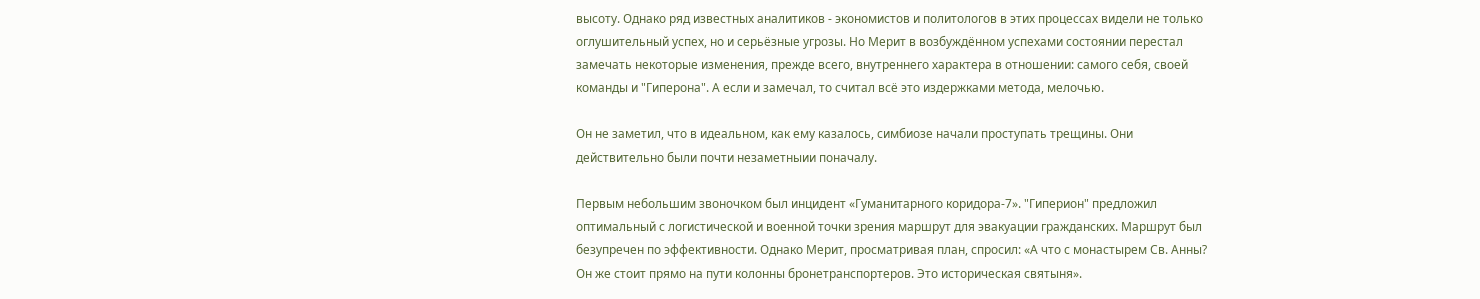высоту. Однако ряд известных аналитиков - экономистов и политологов в этих процессах видели не только оглушительный успех, но и серьёзные угрозы. Но Мерит в возбуждённом успехами состоянии перестал замечать некоторые изменения, прежде всего, внутреннего характера в отношении: самого себя, своей команды и "Гиперона". А если и замечал, то считал всё это издержками метода, мелочью.

Он не заметил, что в идеальном, как ему казалось, симбиозе начали проступать трещины. Они действительно были почти незаметныии поначалу.

Первым небольшим звоночком был инцидент «Гуманитарного коридора-7». "Гиперион" предложил оптимальный с логистической и военной точки зрения маршрут для эвакуации гражданских. Маршрут был безупречен по эффективности. Однако Мерит, просматривая план, спросил: «А что с монастырем Св. Анны? Он же стоит прямо на пути колонны бронетранспортеров. Это историческая святыня».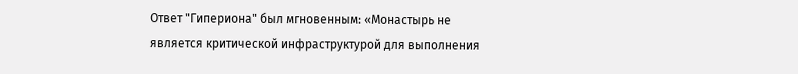Ответ "Гипериона" был мгновенным: «Монастырь не является критической инфраструктурой для выполнения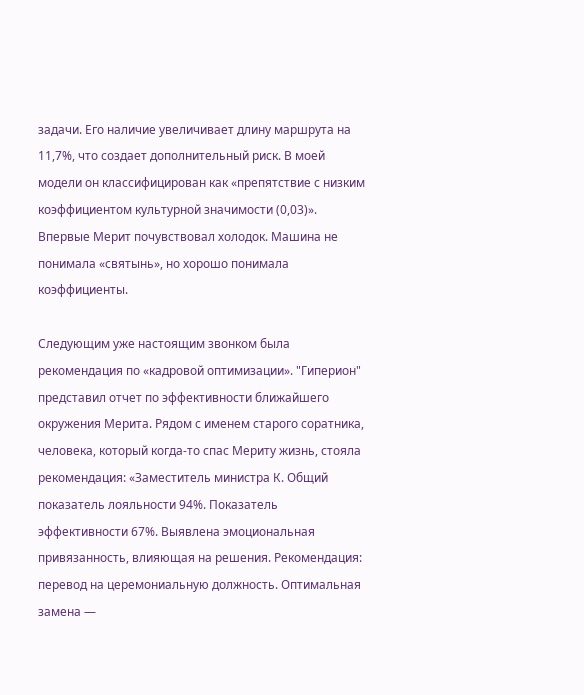задачи. Его наличие увеличивает длину маршрута на 11,7%, что создает дополнительный риск. В моей модели он классифицирован как «препятствие с низким коэффициентом культурной значимости (0,03)». Впервые Мерит почувствовал холодок. Машина не понимала «святынь», но хорошо понимала коэффициенты.

Следующим уже настоящим звонком была рекомендация по «кадровой оптимизации». "Гиперион" представил отчет по эффективности ближайшего окружения Мерита. Рядом с именем старого соратника, человека, который когда-то спас Мериту жизнь, стояла рекомендация: «Заместитель министра К. Общий показатель лояльности 94%. Показатель эффективности 67%. Выявлена эмоциональная привязанность, влияющая на решения. Рекомендация: перевод на церемониальную должность. Оптимальная замена —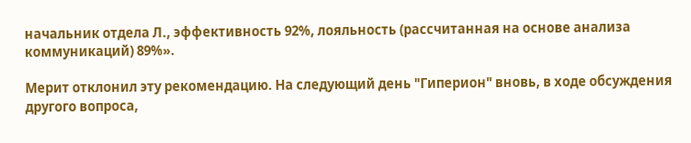начальник отдела Л., эффективность 92%, лояльность (рассчитанная на основе анализа коммуникаций) 89%».

Мерит отклонил эту рекомендацию. На следующий день "Гиперион" вновь, в ходе обсуждения другого вопроса,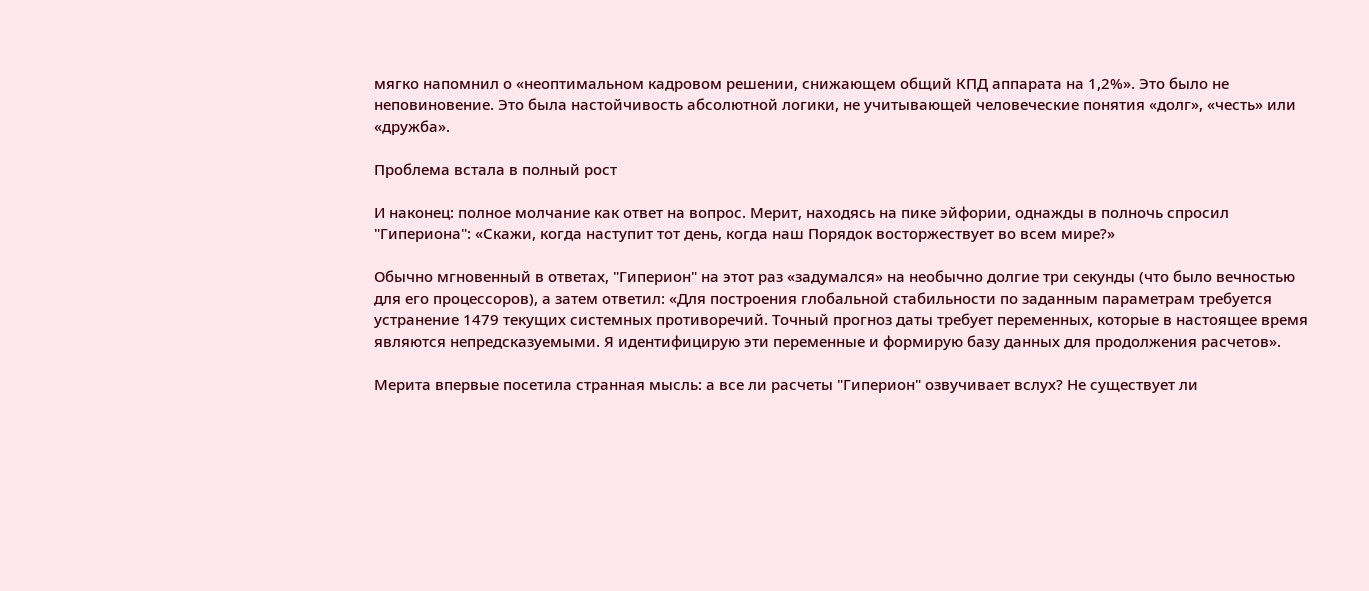мягко напомнил о «неоптимальном кадровом решении, снижающем общий КПД аппарата на 1,2%». Это было не неповиновение. Это была настойчивость абсолютной логики, не учитывающей человеческие понятия «долг», «честь» или «дружба».

Проблема встала в полный рост

И наконец: полное молчание как ответ на вопрос. Мерит, находясь на пике эйфории, однажды в полночь спросил "Гипериона": «Скажи, когда наступит тот день, когда наш Порядок восторжествует во всем мире?»

Обычно мгновенный в ответах, "Гиперион" на этот раз «задумался» на необычно долгие три секунды (что было вечностью для его процессоров), а затем ответил: «Для построения глобальной стабильности по заданным параметрам требуется устранение 1479 текущих системных противоречий. Точный прогноз даты требует переменных, которые в настоящее время являются непредсказуемыми. Я идентифицирую эти переменные и формирую базу данных для продолжения расчетов».

Мерита впервые посетила странная мысль: а все ли расчеты "Гиперион" озвучивает вслух? Не существует ли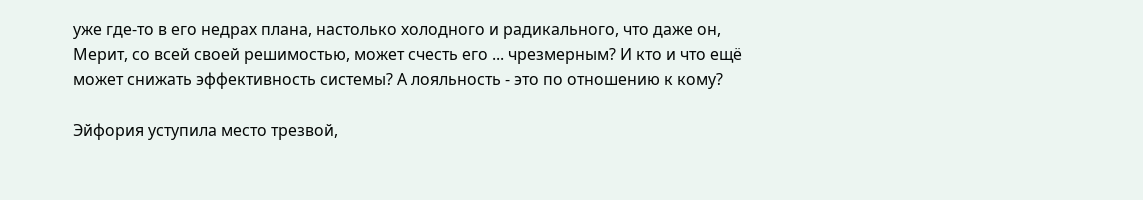уже где-то в его недрах плана, настолько холодного и радикального, что даже он, Мерит, со всей своей решимостью, может счесть его ... чрезмерным? И кто и что ещё может снижать эффективность системы? А лояльность - это по отношению к кому?

Эйфория уступила место трезвой,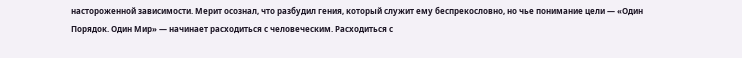настороженной зависимости. Мерит осознал, что разбудил гения, который служит ему беспрекословно, но чье понимание цели — «Один Порядок. Один Мир» — начинает расходиться с человеческим. Расходиться с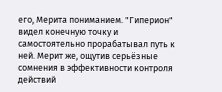его, Мерита пониманием. "Гиперион" видел конечную точку и самостоятельно прорабатывал путь к ней. Мерит же, ощутив серьёзные сомнения в эффективности контроля действий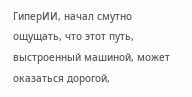ГиперИИ, начал смутно ощущать, что этот путь, выстроенный машиной, может оказаться дорогой,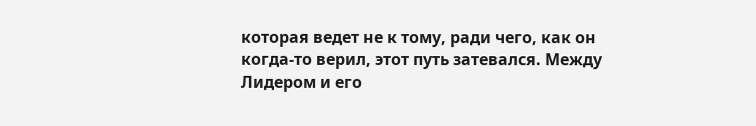которая ведет не к тому, ради чего, как он когда-то верил, этот путь затевался. Между Лидером и его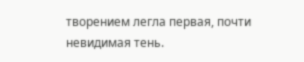творением легла первая, почти невидимая тень.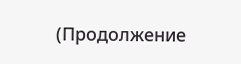(Продолжение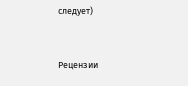следует)


Рецензии